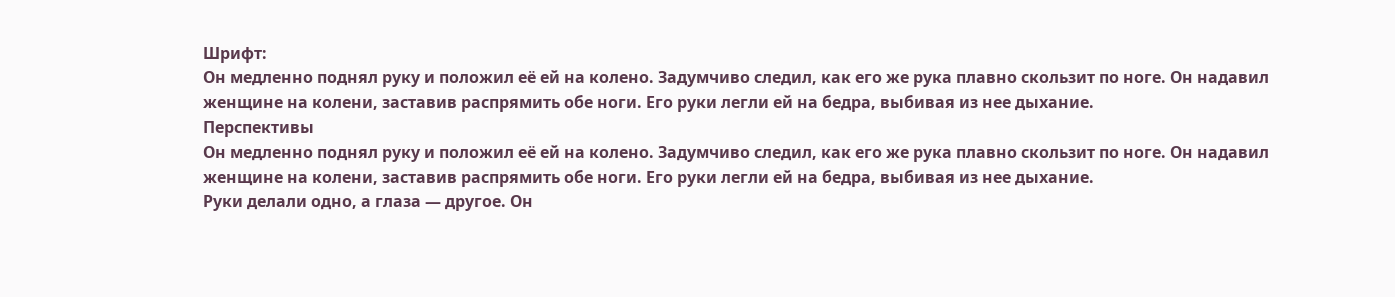Шрифт:
Он медленно поднял руку и положил её ей на колено. Задумчиво следил, как его же рука плавно скользит по ноге. Он надавил женщине на колени, заставив распрямить обе ноги. Его руки легли ей на бедра, выбивая из нее дыхание.
Перспективы
Он медленно поднял руку и положил её ей на колено. Задумчиво следил, как его же рука плавно скользит по ноге. Он надавил женщине на колени, заставив распрямить обе ноги. Его руки легли ей на бедра, выбивая из нее дыхание.
Руки делали одно, а глаза — другое. Он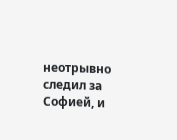неотрывно следил за Софией, и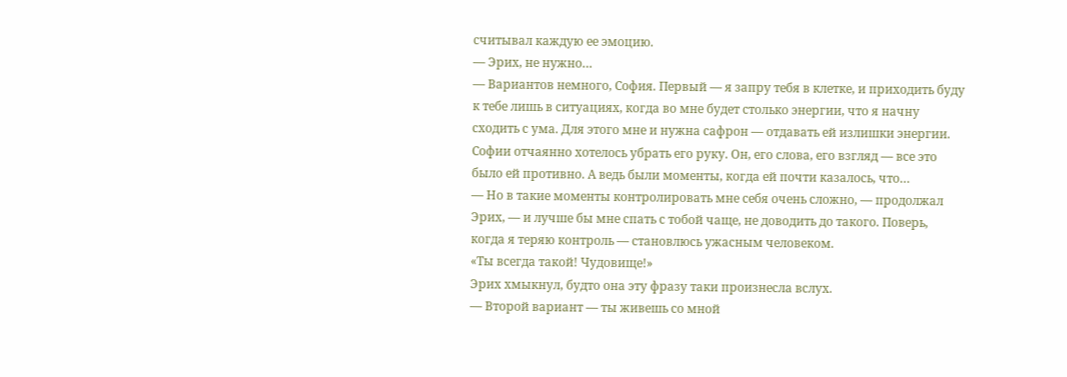считывал каждую ее эмоцию.
— Эрих, не нужно…
— Вариантов немного, София. Первый — я запру тебя в клетке, и приходить буду к тебе лишь в ситуациях, когда во мне будет столько энергии, что я начну сходить с ума. Для этого мне и нужна сафрон — отдавать ей излишки энергии.
Софии отчаянно хотелось убрать его руку. Он, его слова, его взгляд — все это было ей противно. А ведь были моменты, когда ей почти казалось, что…
— Но в такие моменты контролировать мне себя очень сложно, — продолжал Эрих, — и лучше бы мне спать с тобой чаще, не доводить до такого. Поверь, когда я теряю контроль — становлюсь ужасным человеком.
«Ты всегда такой! Чудовище!»
Эрих хмыкнул, будто она эту фразу таки произнесла вслух.
— Второй вариант — ты живешь со мной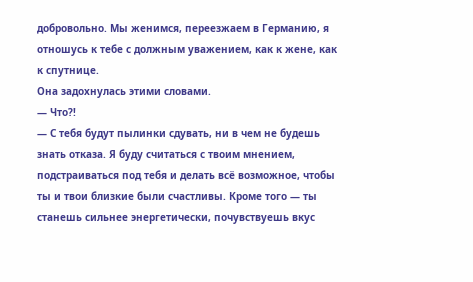добровольно. Мы женимся, переезжаем в Германию, я отношусь к тебе с должным уважением, как к жене, как к спутнице.
Она задохнулась этими словами.
— Что?!
— С тебя будут пылинки сдувать, ни в чем не будешь знать отказа. Я буду считаться с твоим мнением, подстраиваться под тебя и делать всё возможное, чтобы ты и твои близкие были счастливы. Кроме того — ты станешь сильнее энергетически, почувствуешь вкус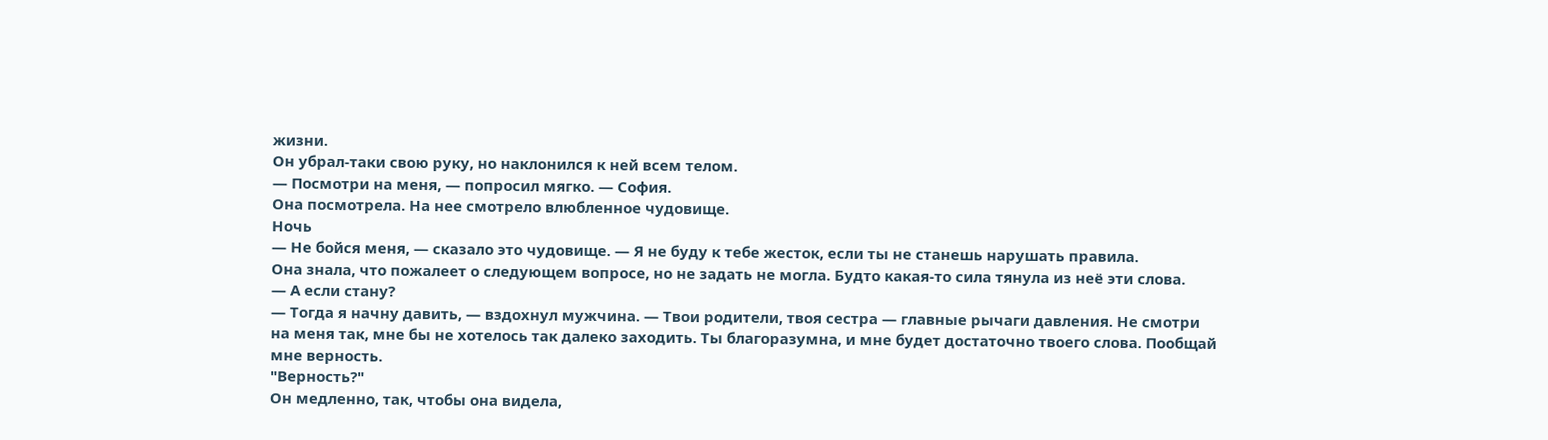жизни.
Он убрал-таки свою руку, но наклонился к ней всем телом.
— Посмотри на меня, — попросил мягко. — София.
Она посмотрела. На нее смотрело влюбленное чудовище.
Ночь
— Не бойся меня, — сказало это чудовище. — Я не буду к тебе жесток, если ты не станешь нарушать правила.
Она знала, что пожалеет о следующем вопросе, но не задать не могла. Будто какая-то сила тянула из неё эти слова.
— А если стану?
— Тогда я начну давить, — вздохнул мужчина. — Твои родители, твоя сестра — главные рычаги давления. Не смотри на меня так, мне бы не хотелось так далеко заходить. Ты благоразумна, и мне будет достаточно твоего слова. Пообщай мне верность.
"Верность?"
Он медленно, так, чтобы она видела,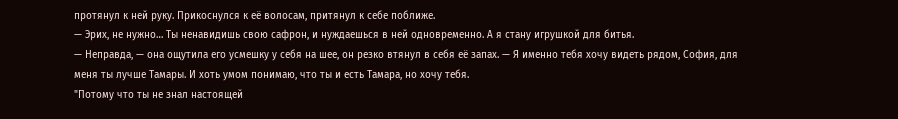протянул к ней руку. Прикоснулся к её волосам, притянул к себе поближе.
— Эрих, не нужно… Ты ненавидишь свою сафрон, и нуждаешься в ней одновременно. А я стану игрушкой для битья.
— Неправда, — она ощутила его усмешку у себя на шее, он резко втянул в себя её запах. — Я именно тебя хочу видеть рядом, София, для меня ты лучше Тамары. И хоть умом понимаю, что ты и есть Тамара, но хочу тебя.
"Потому что ты не знал настоящей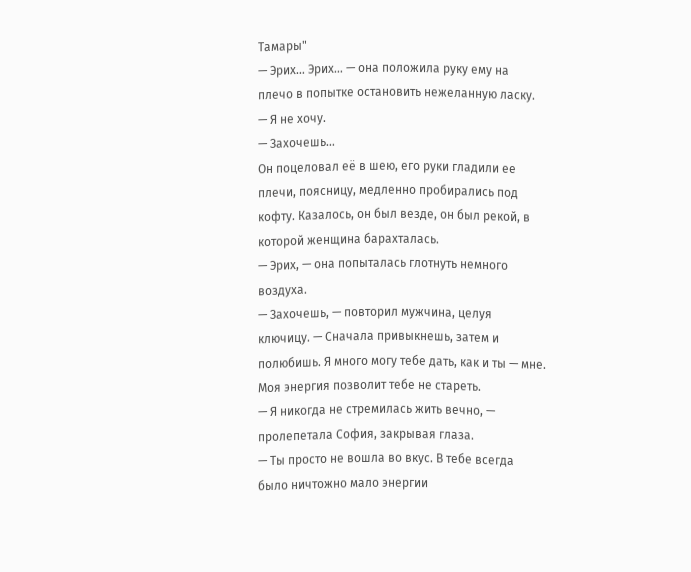Тамары"
— Эрих… Эрих… — она положила руку ему на плечо в попытке остановить нежеланную ласку. — Я не хочу.
— Захочешь…
Он поцеловал её в шею, его руки гладили ее плечи, поясницу, медленно пробирались под кофту. Казалось, он был везде, он был рекой, в которой женщина барахталась.
— Эрих, — она попыталась глотнуть немного воздуха.
— Захочешь, — повторил мужчина, целуя ключицу. — Сначала привыкнешь, затем и полюбишь. Я много могу тебе дать, как и ты — мне. Моя энергия позволит тебе не стареть.
— Я никогда не стремилась жить вечно, — пролепетала София, закрывая глаза.
— Ты просто не вошла во вкус. В тебе всегда было ничтожно мало энергии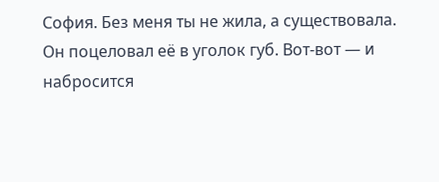София. Без меня ты не жила, а существовала.
Он поцеловал её в уголок губ. Вот-вот — и набросится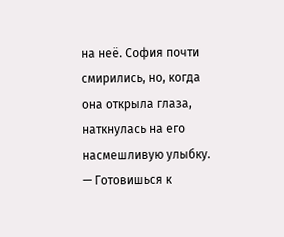на неё. София почти смирились, но, когда она открыла глаза, наткнулась на его насмешливую улыбку.
— Готовишься к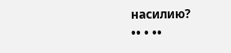насилию?
•• • ••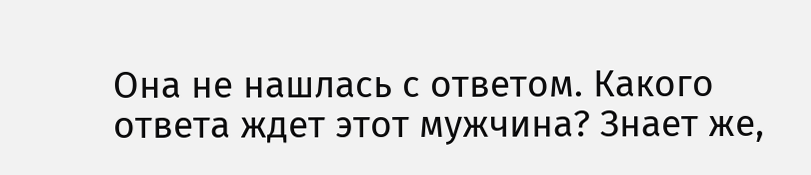Она не нашлась с ответом. Какого ответа ждет этот мужчина? Знает же,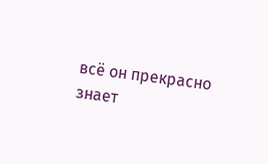всё он прекрасно знает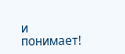и понимает!